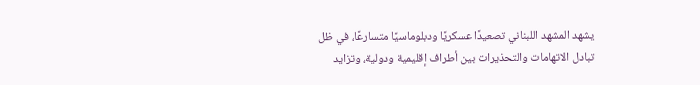يشهد المشهد اللبناني تصعيدًا عسكريًا ودبلوماسيًا متسارعًا، في ظل تبادل الاتهامات والتحذيرات بين أطراف إقليمية ودولية، وتزايد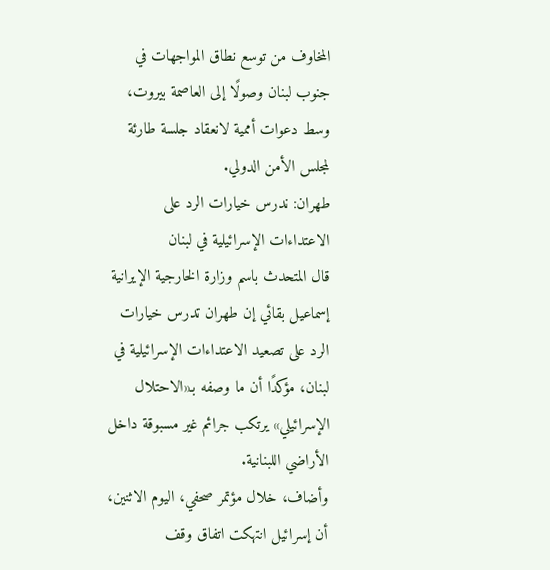المخاوف من توسع نطاق المواجهات في جنوب لبنان وصولًا إلى العاصمة بيروت، وسط دعوات أممية لانعقاد جلسة طارئة لمجلس الأمن الدولي.
طهران: ندرس خيارات الرد على الاعتداءات الإسرائيلية في لبنان
قال المتحدث باسم وزارة الخارجية الإيرانية إسماعيل بقائي إن طهران تدرس خيارات الرد على تصعيد الاعتداءات الإسرائيلية في لبنان، مؤكدًا أن ما وصفه بـ«الاحتلال الإسرائيلي» يرتكب جرائم غير مسبوقة داخل الأراضي اللبنانية.
وأضاف، خلال مؤتمر صحفي، اليوم الاثنين، أن إسرائيل انتهكت اتفاق وقف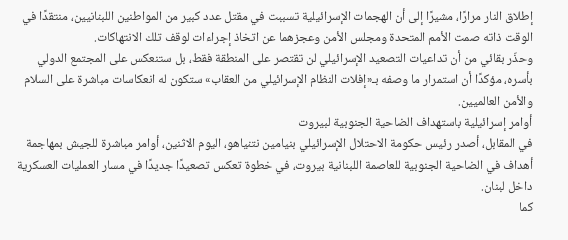إطلاق النار مرارًا، مشيرًا إلى أن الهجمات الإسرائيلية تسببت في مقتل عدد كبير من المواطنين اللبنانيين، منتقدًا في الوقت ذاته صمت الأمم المتحدة ومجلس الأمن وعجزهما عن اتخاذ إجراءات لوقف تلك الانتهاكات.
وحذّر بقائي من أن تداعيات التصعيد الإسرائيلي لن تقتصر على المنطقة فقط، بل ستنعكس على المجتمع الدولي بأسره، مؤكدًا أن استمرار ما وصفه بـ«إفلات النظام الإسرائيلي من العقاب» ستكون له انعكاسات مباشرة على السلام والأمن العالميين.
أوامر إسرائيلية باستهداف الضاحية الجنوبية لبيروت
في المقابل، أصدر رئيس حكومة الاحتلال الإسرائيلي بنيامين نتنياهو، اليوم الاثنين، أوامر مباشرة للجيش بمهاجمة أهداف في الضاحية الجنوبية للعاصمة اللبنانية بيروت، في خطوة تعكس تصعيدًا جديدًا في مسار العمليات العسكرية داخل لبنان.
كما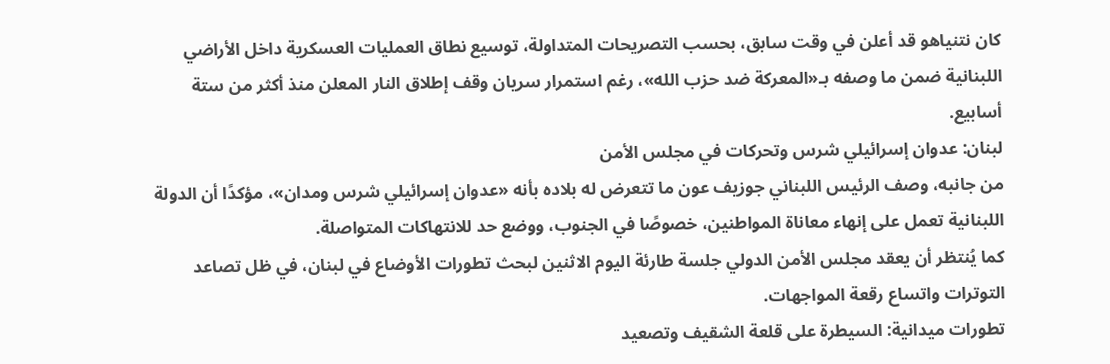كان نتنياهو قد أعلن في وقت سابق، بحسب التصريحات المتداولة، توسيع نطاق العمليات العسكرية داخل الأراضي اللبنانية ضمن ما وصفه بـ«المعركة ضد حزب الله»، رغم استمرار سريان وقف إطلاق النار المعلن منذ أكثر من ستة أسابيع.
لبنان: عدوان إسرائيلي شرس وتحركات في مجلس الأمن
من جانبه، وصف الرئيس اللبناني جوزيف عون ما تتعرض له بلاده بأنه «عدوان إسرائيلي شرس ومدان»، مؤكدًا أن الدولة اللبنانية تعمل على إنهاء معاناة المواطنين، خصوصًا في الجنوب، ووضع حد للانتهاكات المتواصلة.
كما يُنتظر أن يعقد مجلس الأمن الدولي جلسة طارئة اليوم الاثنين لبحث تطورات الأوضاع في لبنان، في ظل تصاعد التوترات واتساع رقعة المواجهات.
تطورات ميدانية: السيطرة على قلعة الشقيف وتصعيد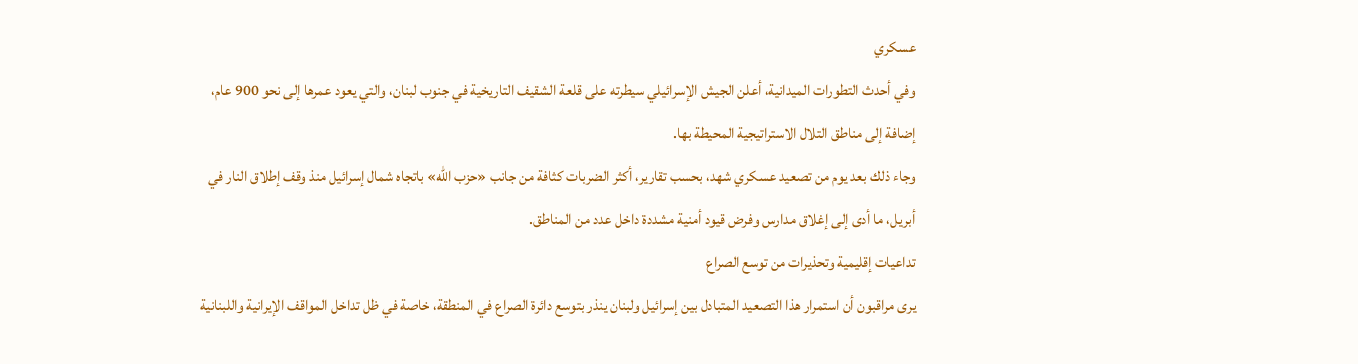عسكري
وفي أحدث التطورات الميدانية، أعلن الجيش الإسرائيلي سيطرته على قلعة الشقيف التاريخية في جنوب لبنان، والتي يعود عمرها إلى نحو 900 عام، إضافة إلى مناطق التلال الاستراتيجية المحيطة بها.
وجاء ذلك بعد يوم من تصعيد عسكري شهد، بحسب تقارير، أكثر الضربات كثافة من جانب «حزب الله» باتجاه شمال إسرائيل منذ وقف إطلاق النار في أبريل، ما أدى إلى إغلاق مدارس وفرض قيود أمنية مشددة داخل عدد من المناطق.
تداعيات إقليمية وتحذيرات من توسع الصراع
يرى مراقبون أن استمرار هذا التصعيد المتبادل بين إسرائيل ولبنان ينذر بتوسع دائرة الصراع في المنطقة، خاصة في ظل تداخل المواقف الإيرانية واللبنانية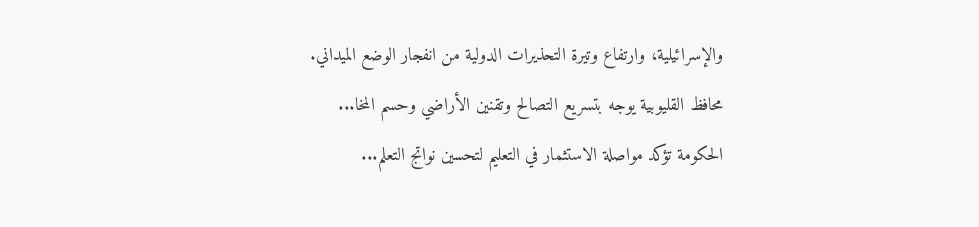والإسرائيلية، وارتفاع وتيرة التحذيرات الدولية من انفجار الوضع الميداني.
محافظ القليوبية يوجه بتسريع التصالح وتقنين الأراضي وحسم المخا...
الحكومة تؤكد مواصلة الاستثمار في التعليم لتحسين نواتج التعلم...